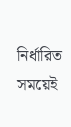নির্ধারিত সময়েই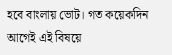হবে বাংলায় ভোট। গত কয়েকদিন আগেই এই বিষয়ে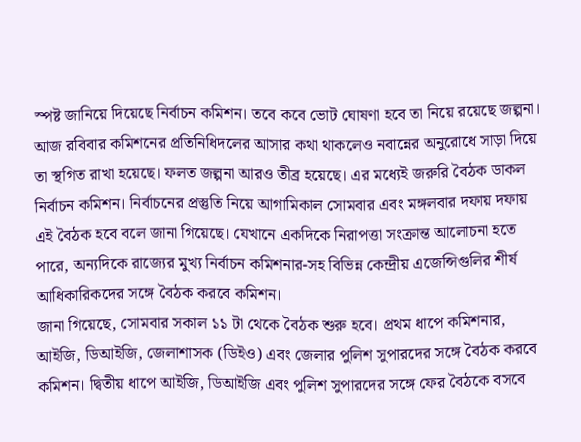স্পষ্ট জানিয়ে দিয়েছে নির্বাচন কমিশন। তবে কবে ভোট ঘোষণা হবে তা নিয়ে রয়েছে জল্পনা। আজ রবিবার কমিশনের প্রতিনিধিদলের আসার কথা থাকলেও নবান্নের অনুরোধে সাড়া দিয়ে তা স্থগিত রাখা হয়েছে। ফলত জল্পনা আরও তীব্র হয়েছে। এর মধ্যেই জরুরি বৈঠক ডাকল নির্বাচন কমিশন। নির্বাচনের প্রস্তুতি নিয়ে আগামিকাল সোমবার এবং মঙ্গলবার দফায় দফায় এই বৈঠক হবে বলে জানা গিয়েছে। যেখানে একদিকে নিরাপত্তা সংক্রান্ত আলোচনা হতে পারে, অন্যদিকে রাজ্যের মুখ্য নির্বাচন কমিশনার-সহ বিভিন্ন কেন্দ্রীয় এজেন্সিগুলির শীর্ষ আধিকারিকদের সঙ্গে বৈঠক করবে কমিশন।
জানা গিয়েছে, সোমবার সকাল ১১ টা থেকে বৈঠক শুরু হবে। প্রথম ধাপে কমিশনার, আইজি, ডিআইজি, জেলাশাসক (ডিইও) এবং জেলার পুলিশ সুপারদের সঙ্গে বৈঠক করবে কমিশন। দ্বিতীয় ধাপে আইজি, ডিআইজি এবং পুলিশ সুপারদের সঙ্গে ফের বৈঠকে বসবে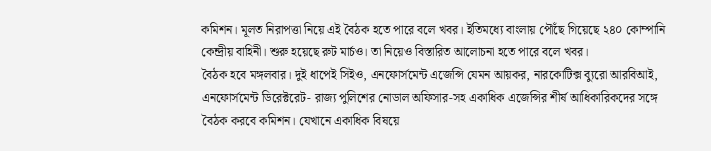কমিশন। মূলত নিরাপত্তা নিয়ে এই বৈঠক হতে পারে বলে খবর। ইতিমধ্যে বাংলায় পৌঁছে গিয়েছে ২৪০ কোম্পানি কেন্দ্রীয় বাহিনী। শুরু হয়েছে রুট মার্চও। তা নিয়েও বিস্তারিত আলোচনা হতে পারে বলে খবর।
বৈঠক হবে মঙ্গলবার। দুই ধাপেই সিইও, এনফোর্সমেন্ট এজেন্সি যেমন আয়কর, নারকোটিক্স ব্যুরো আরবিআই, এনফোর্সমেন্ট ডিরেক্টরেট- রাজ্য পুলিশের নোডাল অফিসার-সহ একাধিক এজেন্সির শীর্ষ আধিকারিকদের সঙ্গে বৈঠক করবে কমিশন। যেখানে একাধিক বিষয়ে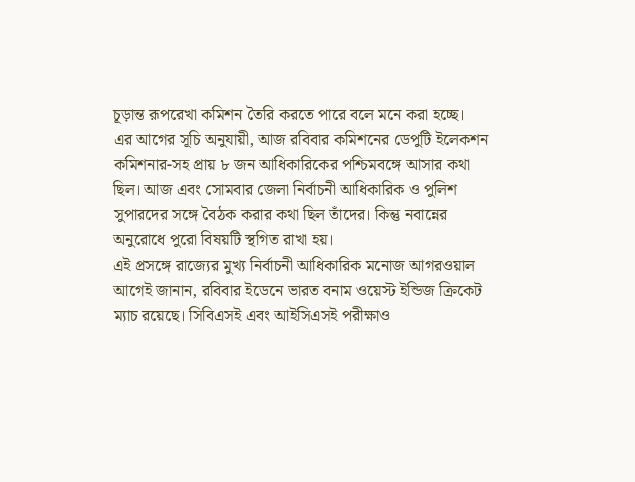চূড়ান্ত রূপরেখা কমিশন তৈরি করতে পারে বলে মনে করা হচ্ছে।
এর আগের সূচি অনুযায়ী, আজ রবিবার কমিশনের ডেপুটি ইলেকশন কমিশনার-সহ প্রায় ৮ জন আধিকারিকের পশ্চিমবঙ্গে আসার কথা ছিল। আজ এবং সোমবার জেলা নির্বাচনী আধিকারিক ও পুলিশ সুপারদের সঙ্গে বৈঠক করার কথা ছিল তাঁদের। কিন্তু নবান্নের অনুরোধে পুরো বিষয়টি স্থগিত রাখা হয়।
এই প্রসঙ্গে রাজ্যের মুখ্য নির্বাচনী আধিকারিক মনোজ আগরওয়াল আগেই জানান, রবিবার ইডেনে ভারত বনাম ওয়েস্ট ইন্ডিজ ক্রিকেট ম্যাচ রয়েছে। সিবিএসই এবং আইসিএসই পরীক্ষাও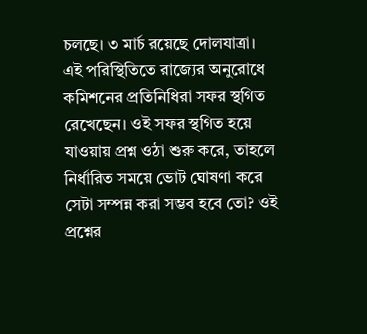চলছে। ৩ মার্চ রয়েছে দোলযাত্রা। এই পরিস্থিতিতে রাজ্যের অনুরোধে কমিশনের প্রতিনিধিরা সফর স্থগিত রেখেছেন। ওই সফর স্থগিত হয়ে যাওয়ায় প্রশ্ন ওঠা শুরু করে, তাহলে নির্ধারিত সময়ে ভোট ঘোষণা করে সেটা সম্পন্ন করা সম্ভব হবে তো? ওই প্রশ্নের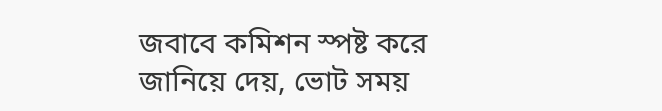জবাবে কমিশন স্পষ্ট করে জানিয়ে দেয়, ভোট সময়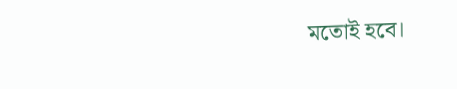মতোই হবে।